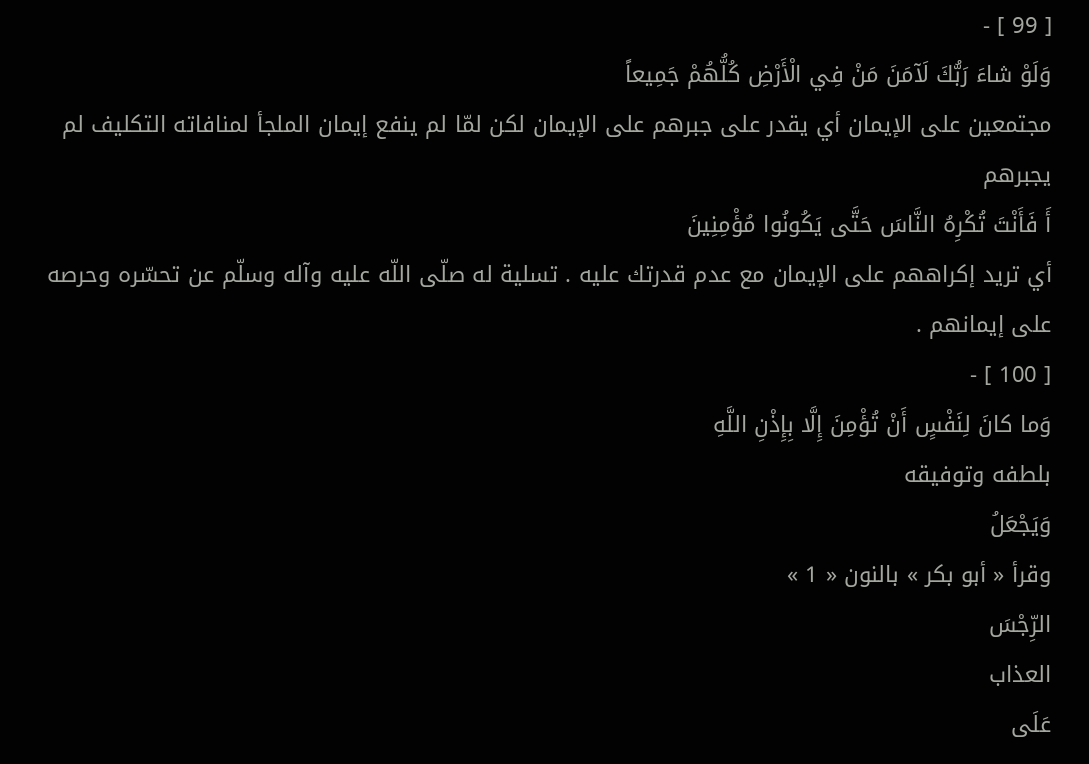[ 99 ] -
وَلَوْ شاءَ رَبُّكَ لَآمَنَ مَنْ فِي الْأَرْضِ كُلُّهُمْ جَمِيعاً
مجتمعين على الإيمان أي يقدر على جبرهم على الإيمان لكن لمّا لم ينفع إيمان الملجأ لمنافاته التكليف لم يجبرهم
أَ فَأَنْتَ تُكْرِهُ النَّاسَ حَتَّى يَكُونُوا مُؤْمِنِينَ
أي تريد إكراههم على الإيمان مع عدم قدرتك عليه . تسلية له صلّى اللّه عليه وآله وسلّم عن تحسّره وحرصه على إيمانهم .
[ 100 ] -
وَما كانَ لِنَفْسٍ أَنْ تُؤْمِنَ إِلَّا بِإِذْنِ اللَّهِ
بلطفه وتوفيقه
وَيَجْعَلُ
وقرأ « أبو بكر » بالنون « 1 »
الرِّجْسَ
العذاب
عَلَى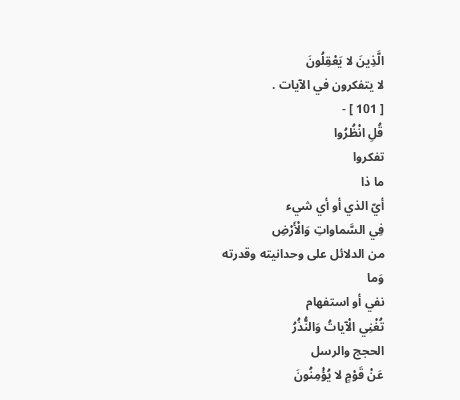الَّذِينَ لا يَعْقِلُونَ
لا يتفكرون في الآيات .
[ 101 ] -
قُلِ انْظُرُوا
تفكروا
ما ذا
أيّ الذي أو أي شيء
فِي السَّماواتِ وَالْأَرْضِ
من الدلائل على وحدانيته وقدرته
وَما
نفي أو استفهام
تُغْنِي الْآياتُ وَالنُّذُرُ
الحجج والرسل
عَنْ قَوْمٍ لا يُؤْمِنُونَ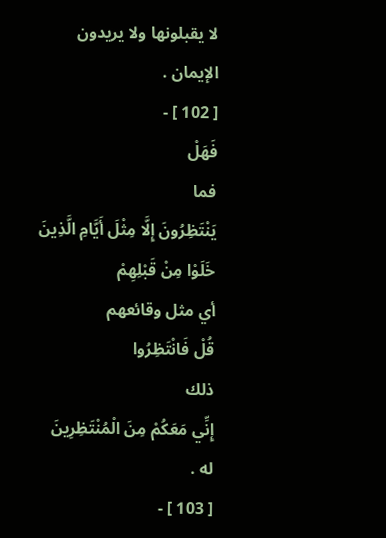لا يقبلونها ولا يريدون الإيمان .
[ 102 ] -
فَهَلْ
فما
يَنْتَظِرُونَ إِلَّا مِثْلَ أَيَّامِ الَّذِينَ خَلَوْا مِنْ قَبْلِهِمْ
أي مثل وقائعهم
قُلْ فَانْتَظِرُوا
ذلك
إِنِّي مَعَكُمْ مِنَ الْمُنْتَظِرِينَ
له .
[ 103 ] -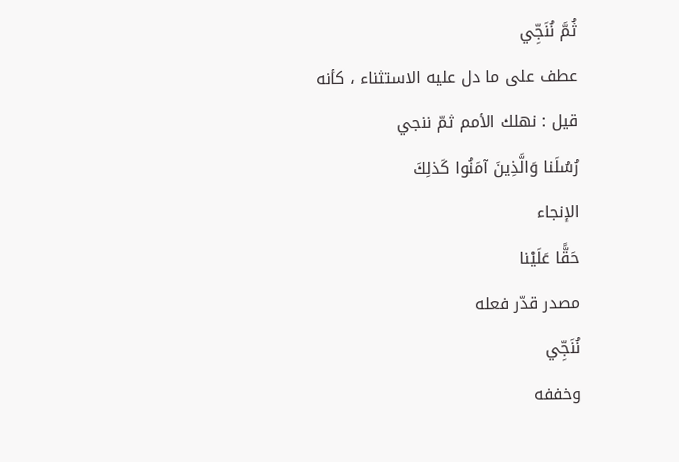ثُمَّ نُنَجِّي
عطف على ما دل عليه الاستثناء ، كأنه قيل : نهلك الأمم ثمّ ننجي
رُسُلَنا وَالَّذِينَ آمَنُوا كَذلِكَ
الإنجاء
حَقًّا عَلَيْنا
مصدر قدّر فعله
نُنَجِّي
وخففه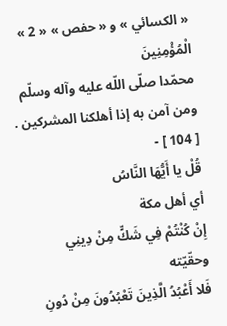« الكسائي » و « حفص » « 2 »
الْمُؤْمِنِينَ
محمّدا صلّى اللّه عليه وآله وسلّم ومن آمن به إذا أهلكنا المشركين .
[ 104 ] -
قُلْ يا أَيُّهَا النَّاسُ
أي أهل مكة
إِنْ كُنْتُمْ فِي شَكٍّ مِنْ دِينِي
وحقّيّته
فَلا أَعْبُدُ الَّذِينَ تَعْبُدُونَ مِنْ دُونِ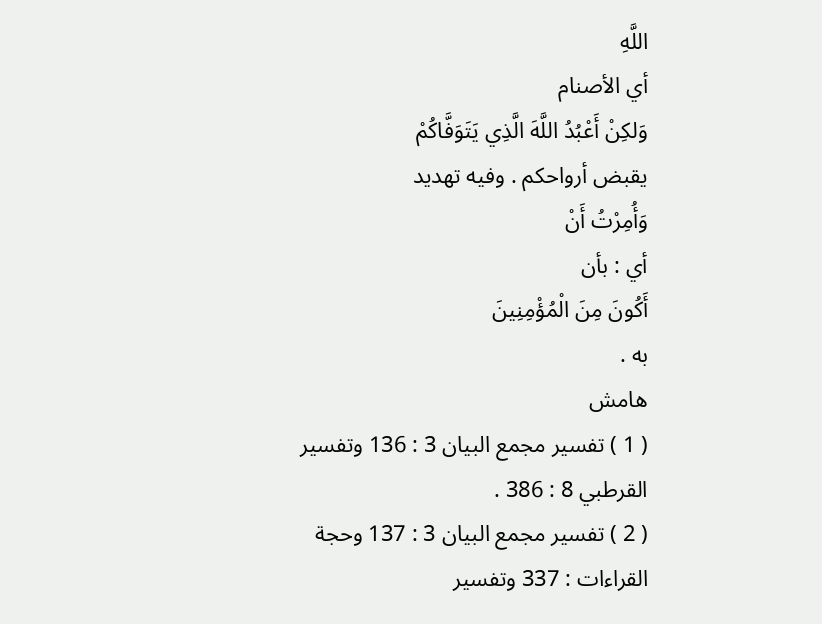اللَّهِ
أي الأصنام
وَلكِنْ أَعْبُدُ اللَّهَ الَّذِي يَتَوَفَّاكُمْ
يقبض أرواحكم . وفيه تهديد
وَأُمِرْتُ أَنْ
أي : بأن
أَكُونَ مِنَ الْمُؤْمِنِينَ
به .
هامش
( 1 ) تفسير مجمع البيان 3 : 136 وتفسير القرطبي 8 : 386 .
( 2 ) تفسير مجمع البيان 3 : 137 وحجة القراءات : 337 وتفسير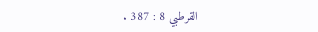القرطبي 8 : 387 .